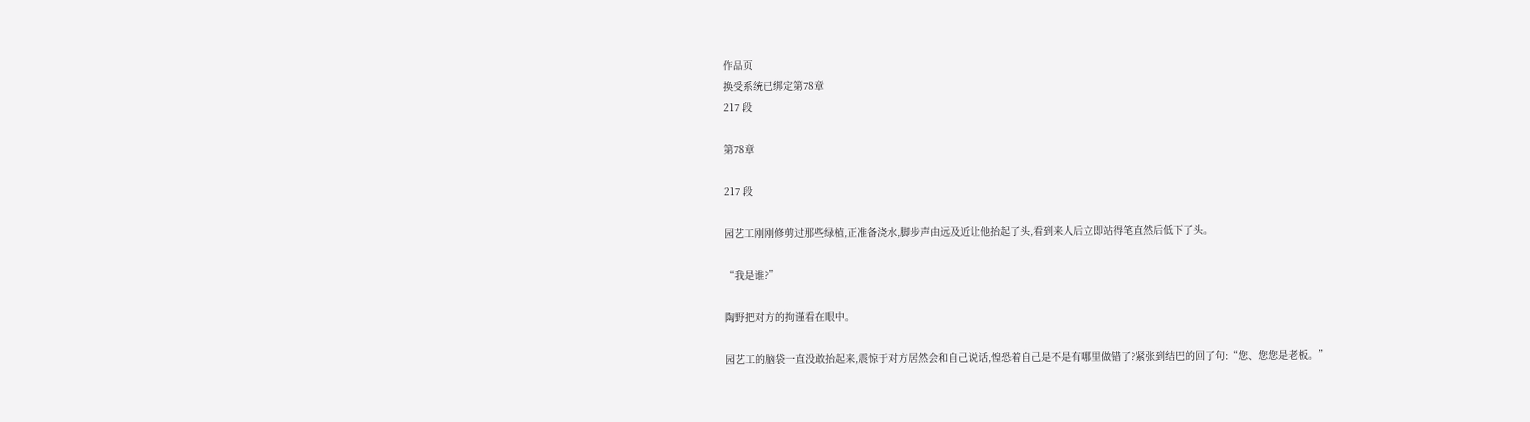作品页
换受系统已绑定第78章
217 段

第78章

217 段

园艺工刚刚修剪过那些绿植,正准备浇水,脚步声由远及近让他抬起了头,看到来人后立即站得笔直然后低下了头。

“我是谁?”

陶野把对方的拘谨看在眼中。

园艺工的脑袋一直没敢抬起来,震惊于对方居然会和自己说话,惶恐着自己是不是有哪里做错了?紧张到结巴的回了句:“您、您您是老板。”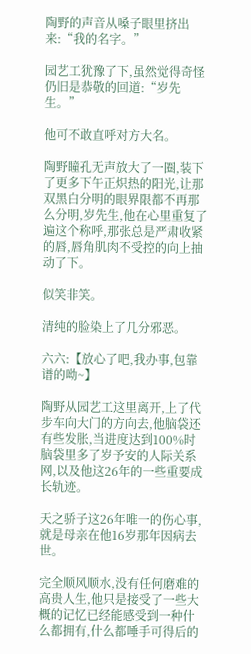陶野的声音从嗓子眼里挤出来:“我的名字。”

园艺工犹豫了下,虽然觉得奇怪仍旧是恭敬的回道:“岁先生。”

他可不敢直呼对方大名。

陶野瞳孔无声放大了一圈,装下了更多下午正炽热的阳光,让那双黑白分明的眼界限都不再那么分明,岁先生,他在心里重复了遍这个称呼,那张总是严肃收紧的唇,唇角肌肉不受控的向上抽动了下。

似笑非笑。

清纯的脸染上了几分邪恶。

六六:【放心了吧,我办事,包靠谱的呦~】

陶野从园艺工这里离开,上了代步车向大门的方向去,他脑袋还有些发胀,当进度达到100%时脑袋里多了岁予安的人际关系网,以及他这26年的一些重要成长轨迹。

天之骄子这26年唯一的伤心事,就是母亲在他16岁那年因病去世。

完全顺风顺水,没有任何磨难的高贵人生,他只是接受了一些大概的记忆已经能感受到一种什么都拥有,什么都唾手可得后的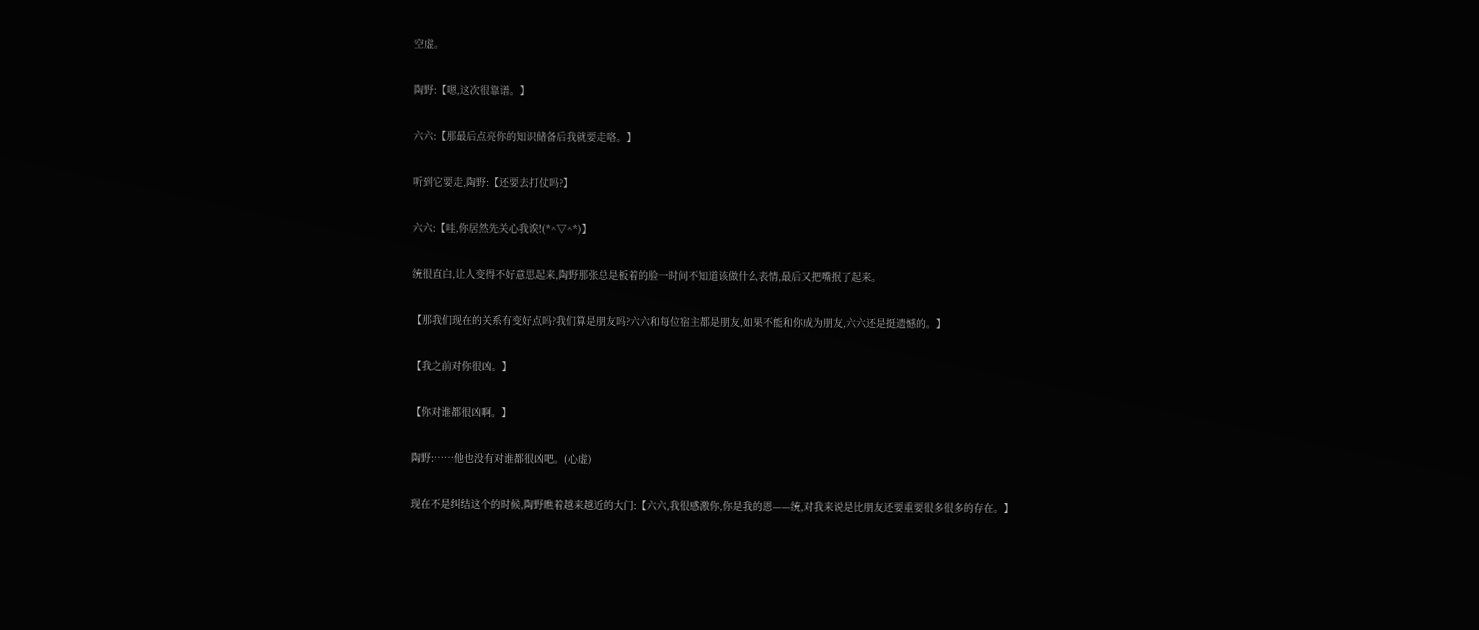空虚。

陶野:【嗯,这次很靠谱。】

六六:【那最后点亮你的知识储备后我就要走咯。】

听到它要走,陶野:【还要去打仗吗?】

六六:【哇,你居然先关心我诶!(*^▽^*)】

统很直白,让人变得不好意思起来,陶野那张总是板着的脸一时间不知道该做什么表情,最后又把嘴抿了起来。

【那我们现在的关系有变好点吗?我们算是朋友吗?六六和每位宿主都是朋友,如果不能和你成为朋友,六六还是挺遗憾的。】

【我之前对你很凶。】

【你对谁都很凶啊。】

陶野:……他也没有对谁都很凶吧。(心虚)

现在不是纠结这个的时候,陶野瞧着越来越近的大门:【六六,我很感激你,你是我的恩——统,对我来说是比朋友还要重要很多很多的存在。】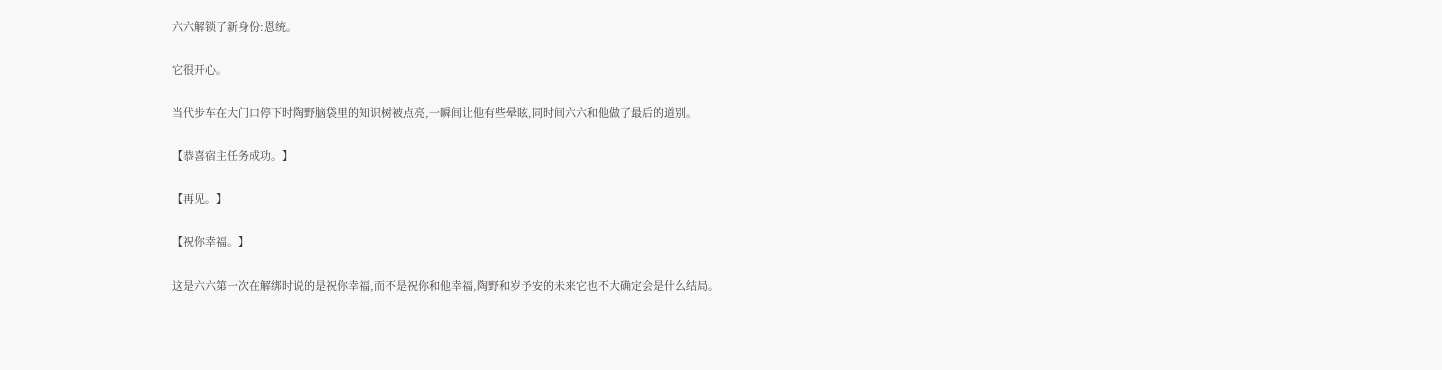六六解锁了新身份:恩统。

它很开心。

当代步车在大门口停下时陶野脑袋里的知识树被点亮,一瞬间让他有些晕眩,同时间六六和他做了最后的道别。

【恭喜宿主任务成功。】

【再见。】

【祝你幸福。】

这是六六第一次在解绑时说的是祝你幸福,而不是祝你和他幸福,陶野和岁予安的未来它也不大确定会是什么结局。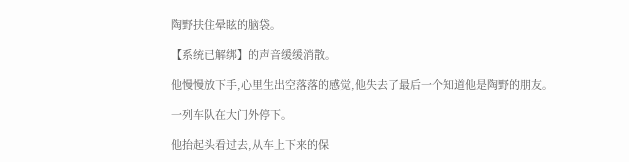陶野扶住晕眩的脑袋。

【系统已解绑】的声音缓缓消散。

他慢慢放下手,心里生出空落落的感觉,他失去了最后一个知道他是陶野的朋友。

一列车队在大门外停下。

他抬起头看过去,从车上下来的保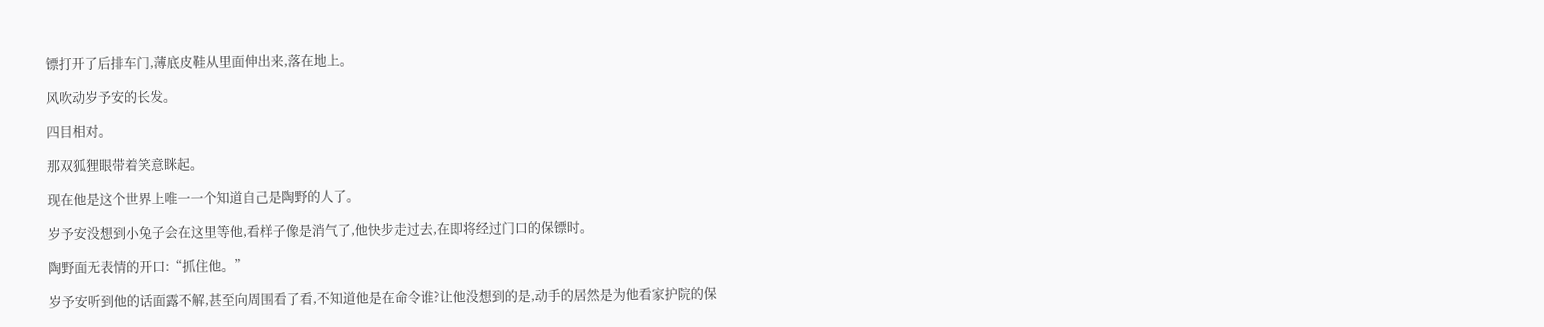镖打开了后排车门,薄底皮鞋从里面伸出来,落在地上。

风吹动岁予安的长发。

四目相对。

那双狐狸眼带着笑意眯起。

现在他是这个世界上唯一一个知道自己是陶野的人了。

岁予安没想到小兔子会在这里等他,看样子像是消气了,他快步走过去,在即将经过门口的保镖时。

陶野面无表情的开口:“抓住他。”

岁予安听到他的话面露不解,甚至向周围看了看,不知道他是在命令谁?让他没想到的是,动手的居然是为他看家护院的保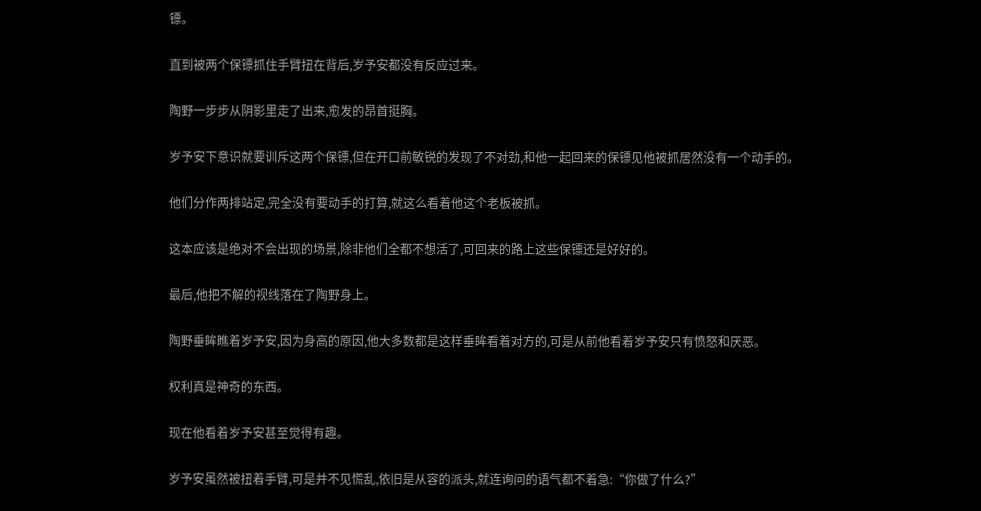镖。

直到被两个保镖抓住手臂扭在背后,岁予安都没有反应过来。

陶野一步步从阴影里走了出来,愈发的昂首挺胸。

岁予安下意识就要训斥这两个保镖,但在开口前敏锐的发现了不对劲,和他一起回来的保镖见他被抓居然没有一个动手的。

他们分作两排站定,完全没有要动手的打算,就这么看着他这个老板被抓。

这本应该是绝对不会出现的场景,除非他们全都不想活了,可回来的路上这些保镖还是好好的。

最后,他把不解的视线落在了陶野身上。

陶野垂眸瞧着岁予安,因为身高的原因,他大多数都是这样垂眸看着对方的,可是从前他看着岁予安只有愤怒和厌恶。

权利真是神奇的东西。

现在他看着岁予安甚至觉得有趣。

岁予安虽然被扭着手臂,可是并不见慌乱,依旧是从容的派头,就连询问的语气都不着急:“你做了什么?”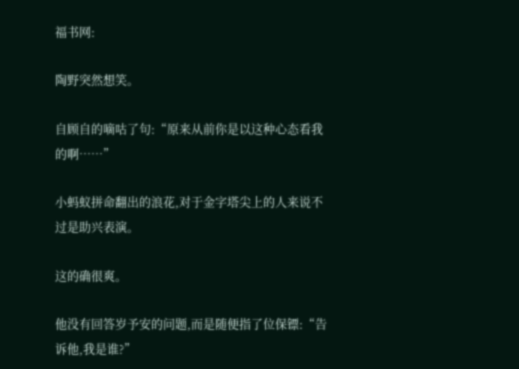福书网:

陶野突然想笑。

自顾自的嘀咕了句:“原来从前你是以这种心态看我的啊……”

小蚂蚁拼命翻出的浪花,对于金字塔尖上的人来说不过是助兴表演。

这的确很爽。

他没有回答岁予安的问题,而是随便指了位保镖:“告诉他,我是谁?”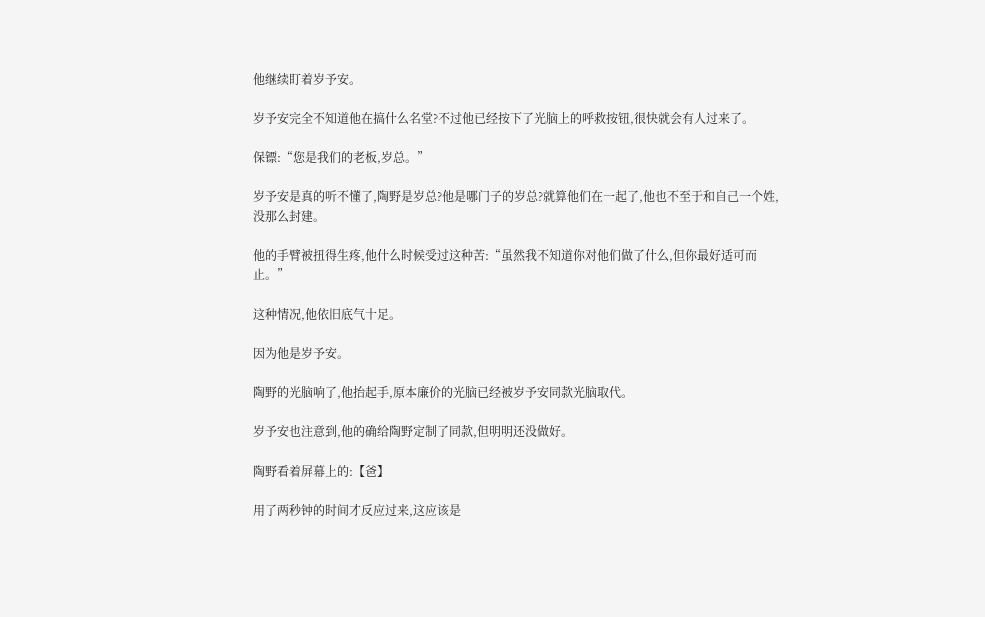他继续盯着岁予安。

岁予安完全不知道他在搞什么名堂?不过他已经按下了光脑上的呼救按钮,很快就会有人过来了。

保镖:“您是我们的老板,岁总。”

岁予安是真的听不懂了,陶野是岁总?他是哪门子的岁总?就算他们在一起了,他也不至于和自己一个姓,没那么封建。

他的手臂被扭得生疼,他什么时候受过这种苦:“虽然我不知道你对他们做了什么,但你最好适可而止。”

这种情况,他依旧底气十足。

因为他是岁予安。

陶野的光脑响了,他抬起手,原本廉价的光脑已经被岁予安同款光脑取代。

岁予安也注意到,他的确给陶野定制了同款,但明明还没做好。

陶野看着屏幕上的:【爸】

用了两秒钟的时间才反应过来,这应该是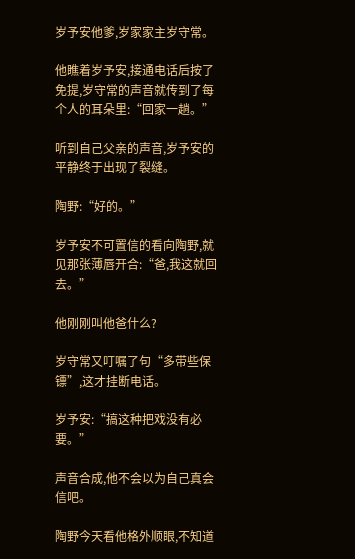岁予安他爹,岁家家主岁守常。

他瞧着岁予安,接通电话后按了免提,岁守常的声音就传到了每个人的耳朵里:“回家一趟。”

听到自己父亲的声音,岁予安的平静终于出现了裂缝。

陶野:“好的。”

岁予安不可置信的看向陶野,就见那张薄唇开合:“爸,我这就回去。”

他刚刚叫他爸什么?

岁守常又叮嘱了句“多带些保镖”,这才挂断电话。

岁予安:“搞这种把戏没有必要。”

声音合成,他不会以为自己真会信吧。

陶野今天看他格外顺眼,不知道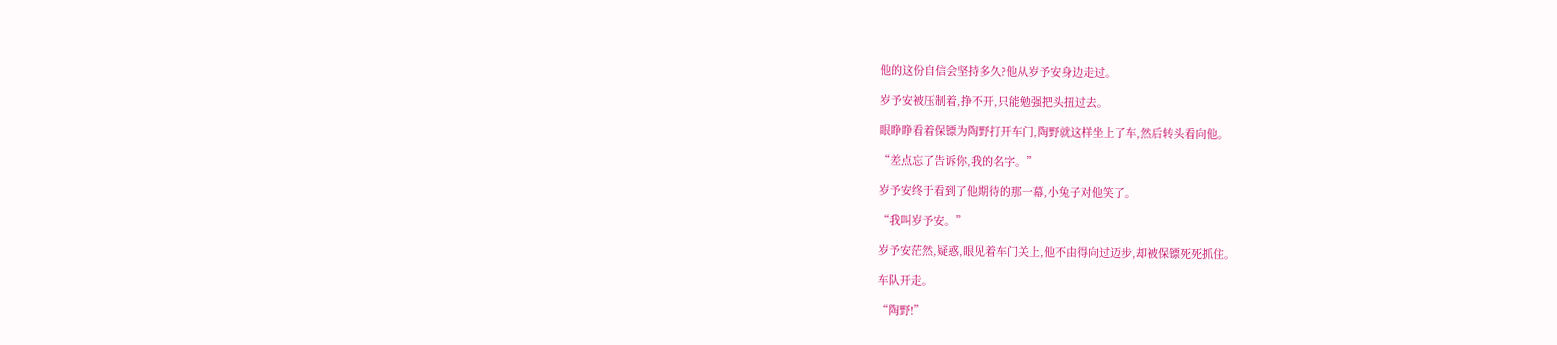他的这份自信会坚持多久?他从岁予安身边走过。

岁予安被压制着,挣不开,只能勉强把头扭过去。

眼睁睁看着保镖为陶野打开车门,陶野就这样坐上了车,然后转头看向他。

“差点忘了告诉你,我的名字。”

岁予安终于看到了他期待的那一幕,小兔子对他笑了。

“我叫岁予安。”

岁予安茫然,疑惑,眼见着车门关上,他不由得向过迈步,却被保镖死死抓住。

车队开走。

“陶野!”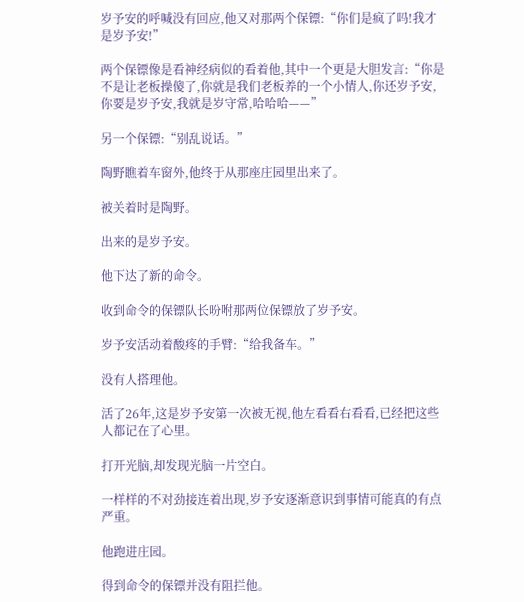岁予安的呼喊没有回应,他又对那两个保镖:“你们是疯了吗!我才是岁予安!”

两个保镖像是看神经病似的看着他,其中一个更是大胆发言:“你是不是让老板操傻了,你就是我们老板养的一个小情人,你还岁予安,你要是岁予安,我就是岁守常,哈哈哈——”

另一个保镖:“别乱说话。”

陶野瞧着车窗外,他终于从那座庄园里出来了。

被关着时是陶野。

出来的是岁予安。

他下达了新的命令。

收到命令的保镖队长吩咐那两位保镖放了岁予安。

岁予安活动着酸疼的手臂:“给我备车。”

没有人搭理他。

活了26年,这是岁予安第一次被无视,他左看看右看看,已经把这些人都记在了心里。

打开光脑,却发现光脑一片空白。

一样样的不对劲接连着出现,岁予安逐渐意识到事情可能真的有点严重。

他跑进庄园。

得到命令的保镖并没有阻拦他。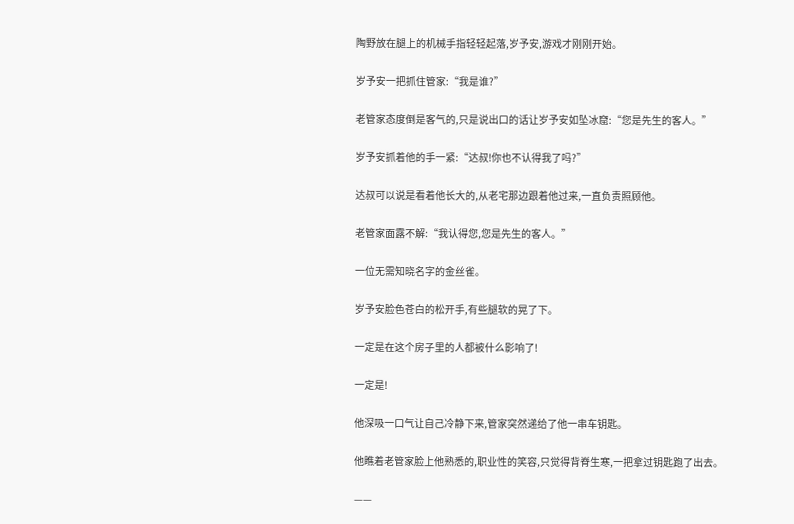陶野放在腿上的机械手指轻轻起落,岁予安,游戏才刚刚开始。

岁予安一把抓住管家:“我是谁?”

老管家态度倒是客气的,只是说出口的话让岁予安如坠冰窟:“您是先生的客人。”

岁予安抓着他的手一紧:“达叔!你也不认得我了吗?”

达叔可以说是看着他长大的,从老宅那边跟着他过来,一直负责照顾他。

老管家面露不解:“我认得您,您是先生的客人。”

一位无需知晓名字的金丝雀。

岁予安脸色苍白的松开手,有些腿软的晃了下。

一定是在这个房子里的人都被什么影响了!

一定是!

他深吸一口气让自己冷静下来,管家突然递给了他一串车钥匙。

他瞧着老管家脸上他熟悉的,职业性的笑容,只觉得背脊生寒,一把拿过钥匙跑了出去。

——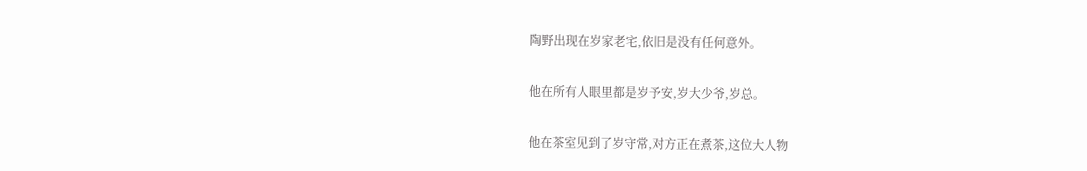陶野出现在岁家老宅,依旧是没有任何意外。

他在所有人眼里都是岁予安,岁大少爷,岁总。

他在茶室见到了岁守常,对方正在煮茶,这位大人物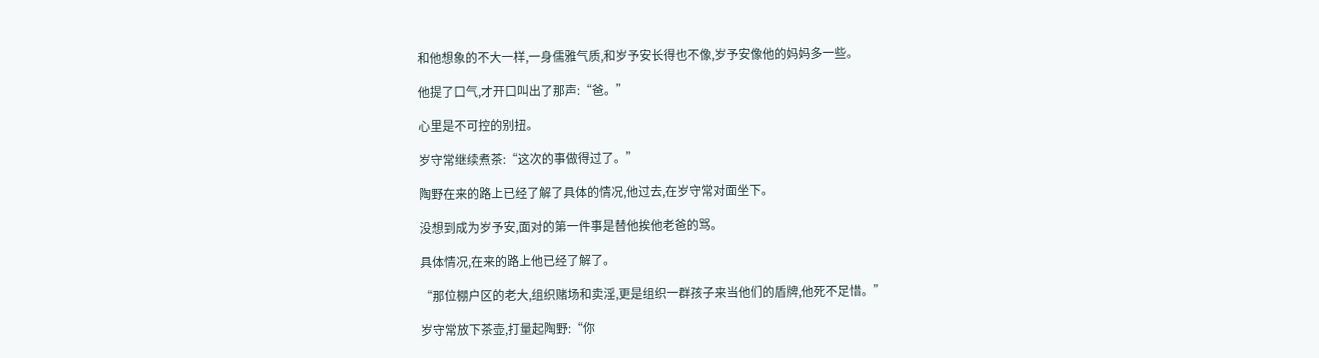和他想象的不大一样,一身儒雅气质,和岁予安长得也不像,岁予安像他的妈妈多一些。

他提了口气,才开口叫出了那声:“爸。”

心里是不可控的别扭。

岁守常继续煮茶:“这次的事做得过了。”

陶野在来的路上已经了解了具体的情况,他过去,在岁守常对面坐下。

没想到成为岁予安,面对的第一件事是替他挨他老爸的骂。

具体情况,在来的路上他已经了解了。

“那位棚户区的老大,组织赌场和卖淫,更是组织一群孩子来当他们的盾牌,他死不足惜。”

岁守常放下茶壶,打量起陶野:“你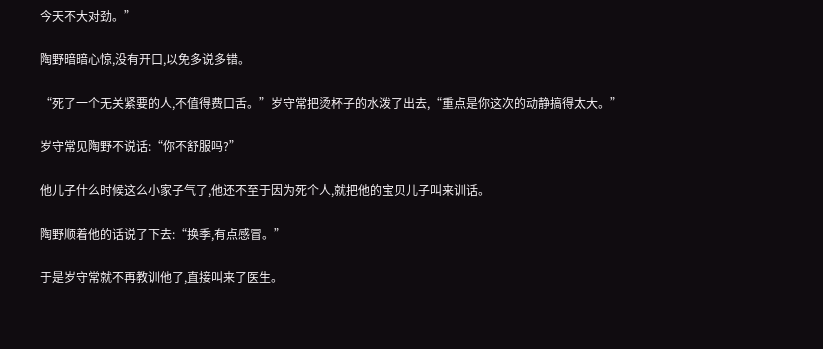今天不大对劲。”

陶野暗暗心惊,没有开口,以免多说多错。

“死了一个无关紧要的人,不值得费口舌。”岁守常把烫杯子的水泼了出去,“重点是你这次的动静搞得太大。”

岁守常见陶野不说话:“你不舒服吗?”

他儿子什么时候这么小家子气了,他还不至于因为死个人,就把他的宝贝儿子叫来训话。

陶野顺着他的话说了下去:“换季,有点感冒。”

于是岁守常就不再教训他了,直接叫来了医生。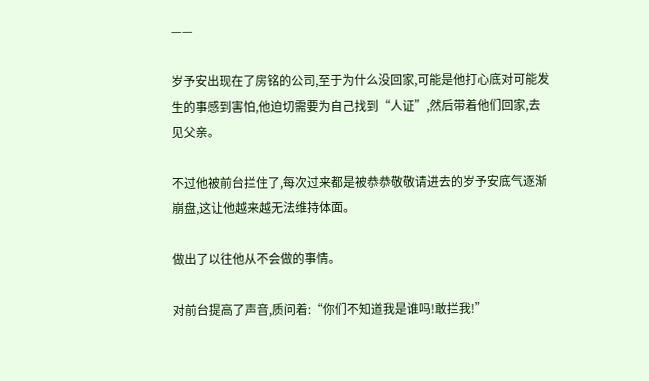——

岁予安出现在了房铭的公司,至于为什么没回家,可能是他打心底对可能发生的事感到害怕,他迫切需要为自己找到“人证”,然后带着他们回家,去见父亲。

不过他被前台拦住了,每次过来都是被恭恭敬敬请进去的岁予安底气逐渐崩盘,这让他越来越无法维持体面。

做出了以往他从不会做的事情。

对前台提高了声音,质问着:“你们不知道我是谁吗!敢拦我!”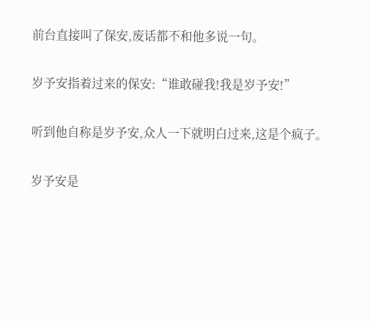前台直接叫了保安,废话都不和他多说一句。

岁予安指着过来的保安:“谁敢碰我!我是岁予安!”

听到他自称是岁予安,众人一下就明白过来,这是个疯子。

岁予安是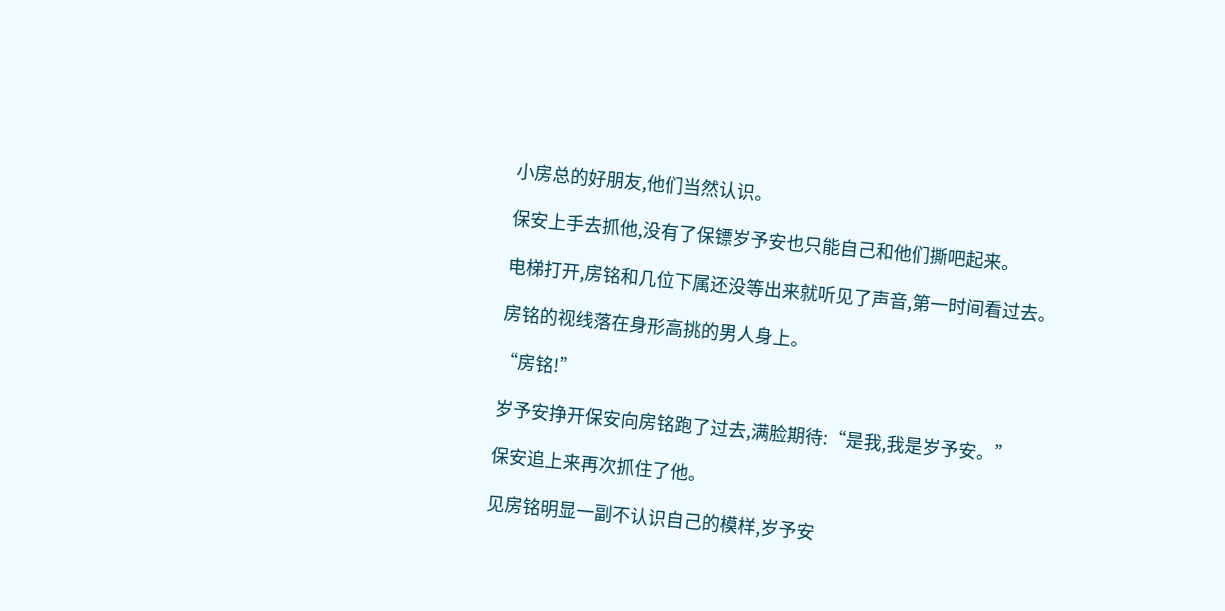小房总的好朋友,他们当然认识。

保安上手去抓他,没有了保镖岁予安也只能自己和他们撕吧起来。

电梯打开,房铭和几位下属还没等出来就听见了声音,第一时间看过去。

房铭的视线落在身形高挑的男人身上。

“房铭!”

岁予安挣开保安向房铭跑了过去,满脸期待:“是我,我是岁予安。”

保安追上来再次抓住了他。

见房铭明显一副不认识自己的模样,岁予安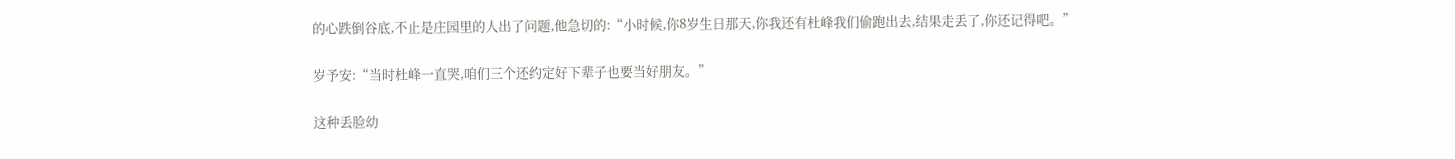的心跌倒谷底,不止是庄园里的人出了问题,他急切的:“小时候,你8岁生日那天,你我还有杜峰我们偷跑出去,结果走丢了,你还记得吧。”

岁予安:“当时杜峰一直哭,咱们三个还约定好下辈子也要当好朋友。”

这种丢脸幼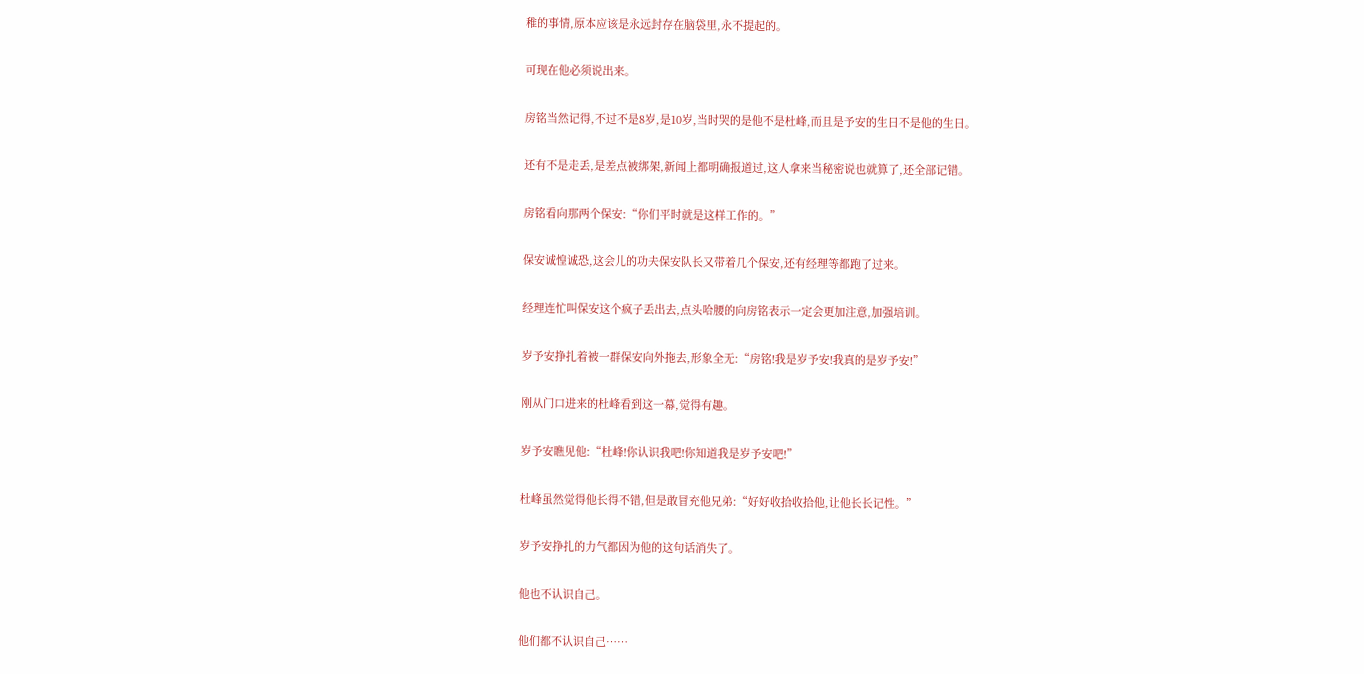稚的事情,原本应该是永远封存在脑袋里,永不提起的。

可现在他必须说出来。

房铭当然记得,不过不是8岁,是10岁,当时哭的是他不是杜峰,而且是予安的生日不是他的生日。

还有不是走丢,是差点被绑架,新闻上都明确报道过,这人拿来当秘密说也就算了,还全部记错。

房铭看向那两个保安:“你们平时就是这样工作的。”

保安诚惶诚恐,这会儿的功夫保安队长又带着几个保安,还有经理等都跑了过来。

经理连忙叫保安这个疯子丢出去,点头哈腰的向房铭表示一定会更加注意,加强培训。

岁予安挣扎着被一群保安向外拖去,形象全无:“房铭!我是岁予安!我真的是岁予安!”

刚从门口进来的杜峰看到这一幕,觉得有趣。

岁予安瞧见他:“杜峰!你认识我吧!你知道我是岁予安吧!”

杜峰虽然觉得他长得不错,但是敢冒充他兄弟:“好好收拾收拾他,让他长长记性。”

岁予安挣扎的力气都因为他的这句话消失了。

他也不认识自己。

他们都不认识自己……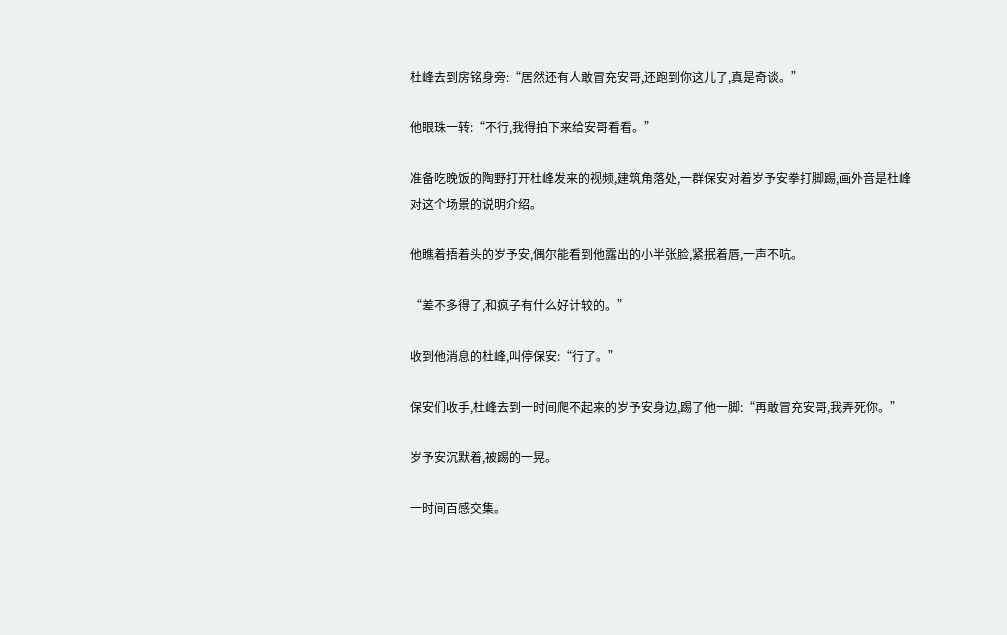杜峰去到房铭身旁:“居然还有人敢冒充安哥,还跑到你这儿了,真是奇谈。”

他眼珠一转:“不行,我得拍下来给安哥看看。”

准备吃晚饭的陶野打开杜峰发来的视频,建筑角落处,一群保安对着岁予安拳打脚踢,画外音是杜峰对这个场景的说明介绍。

他瞧着捂着头的岁予安,偶尔能看到他露出的小半张脸,紧抿着唇,一声不吭。

“差不多得了,和疯子有什么好计较的。”

收到他消息的杜峰,叫停保安:“行了。”

保安们收手,杜峰去到一时间爬不起来的岁予安身边,踢了他一脚:“再敢冒充安哥,我弄死你。”

岁予安沉默着,被踢的一晃。

一时间百感交集。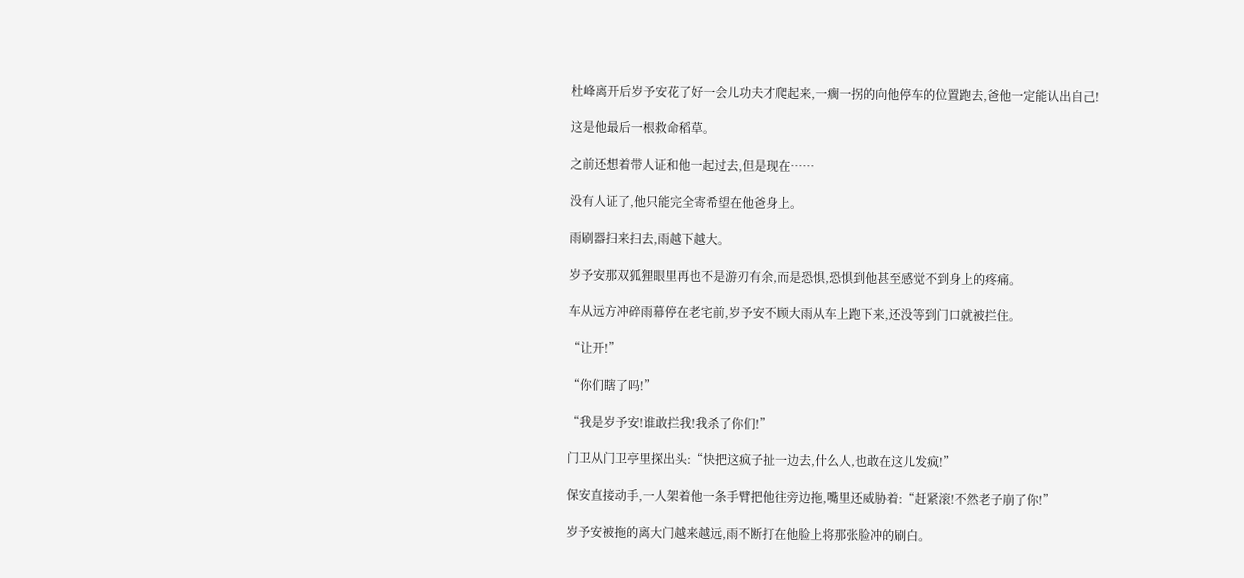杜峰离开后岁予安花了好一会儿功夫才爬起来,一瘸一拐的向他停车的位置跑去,爸他一定能认出自己!

这是他最后一根救命稻草。

之前还想着带人证和他一起过去,但是现在……

没有人证了,他只能完全寄希望在他爸身上。

雨刷器扫来扫去,雨越下越大。

岁予安那双狐狸眼里再也不是游刃有余,而是恐惧,恐惧到他甚至感觉不到身上的疼痛。

车从远方冲碎雨幕停在老宅前,岁予安不顾大雨从车上跑下来,还没等到门口就被拦住。

“让开!”

“你们瞎了吗!”

“我是岁予安!谁敢拦我!我杀了你们!”

门卫从门卫亭里探出头:“快把这疯子扯一边去,什么人,也敢在这儿发疯!”

保安直接动手,一人架着他一条手臂把他往旁边拖,嘴里还威胁着:“赶紧滚!不然老子崩了你!”

岁予安被拖的离大门越来越远,雨不断打在他脸上将那张脸冲的刷白。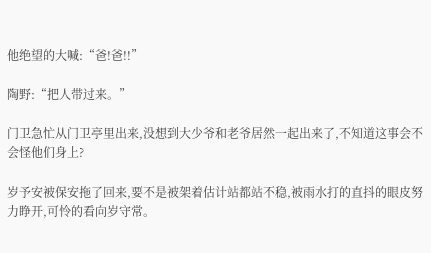他绝望的大喊:“爸!爸!!”

陶野:“把人带过来。”

门卫急忙从门卫亭里出来,没想到大少爷和老爷居然一起出来了,不知道这事会不会怪他们身上?

岁予安被保安拖了回来,要不是被架着估计站都站不稳,被雨水打的直抖的眼皮努力睁开,可怜的看向岁守常。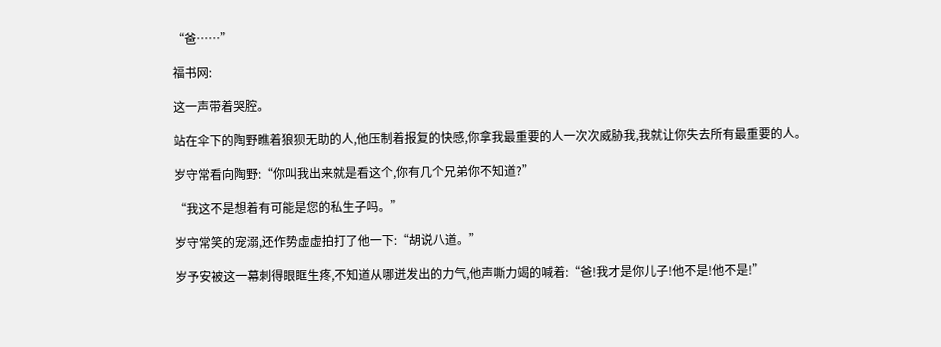“爸……”

福书网:

这一声带着哭腔。

站在伞下的陶野瞧着狼狈无助的人,他压制着报复的快感,你拿我最重要的人一次次威胁我,我就让你失去所有最重要的人。

岁守常看向陶野:“你叫我出来就是看这个,你有几个兄弟你不知道?”

“我这不是想着有可能是您的私生子吗。”

岁守常笑的宠溺,还作势虚虚拍打了他一下:“胡说八道。”

岁予安被这一幕刺得眼眶生疼,不知道从哪迸发出的力气,他声嘶力竭的喊着:“爸!我才是你儿子!他不是!他不是!”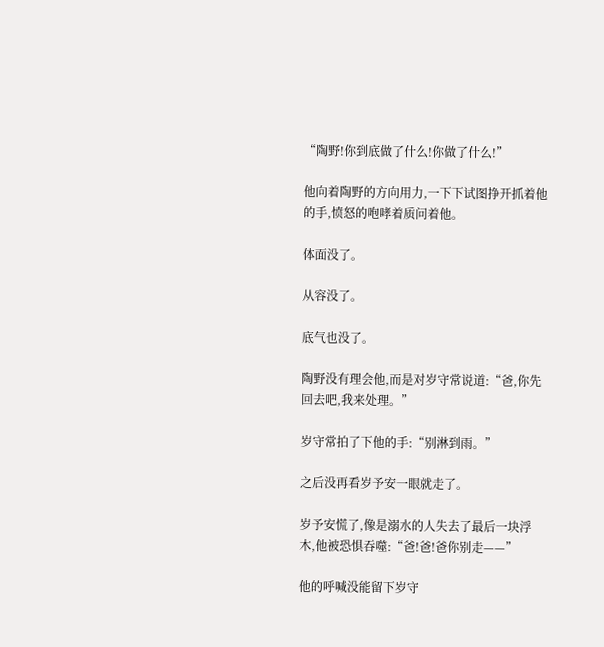“陶野!你到底做了什么!你做了什么!”

他向着陶野的方向用力,一下下试图挣开抓着他的手,愤怒的咆哮着质问着他。

体面没了。

从容没了。

底气也没了。

陶野没有理会他,而是对岁守常说道:“爸,你先回去吧,我来处理。”

岁守常拍了下他的手:“别淋到雨。”

之后没再看岁予安一眼就走了。

岁予安慌了,像是溺水的人失去了最后一块浮木,他被恐惧吞噬:“爸!爸!爸你别走——”

他的呼喊没能留下岁守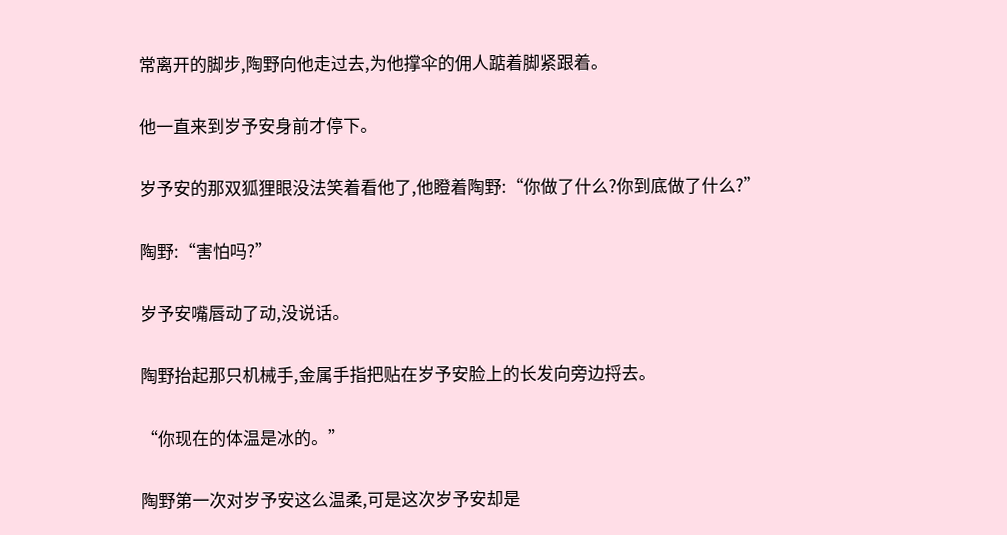常离开的脚步,陶野向他走过去,为他撑伞的佣人踮着脚紧跟着。

他一直来到岁予安身前才停下。

岁予安的那双狐狸眼没法笑着看他了,他瞪着陶野:“你做了什么?你到底做了什么?”

陶野:“害怕吗?”

岁予安嘴唇动了动,没说话。

陶野抬起那只机械手,金属手指把贴在岁予安脸上的长发向旁边捋去。

“你现在的体温是冰的。”

陶野第一次对岁予安这么温柔,可是这次岁予安却是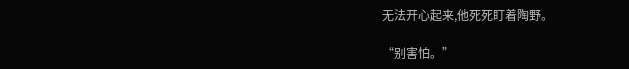无法开心起来,他死死盯着陶野。

“别害怕。”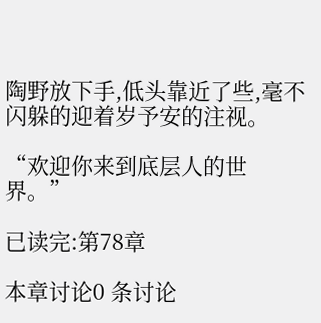陶野放下手,低头靠近了些,毫不闪躲的迎着岁予安的注视。

“欢迎你来到底层人的世界。”

已读完:第78章

本章讨论0 条讨论